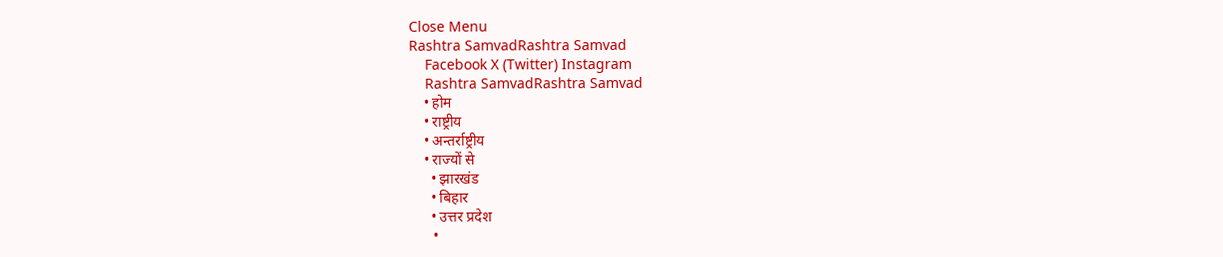Close Menu
Rashtra SamvadRashtra Samvad
    Facebook X (Twitter) Instagram
    Rashtra SamvadRashtra Samvad
    • होम
    • राष्ट्रीय
    • अन्तर्राष्ट्रीय
    • राज्यों से
      • झारखंड
      • बिहार
      • उत्तर प्रदेश
      •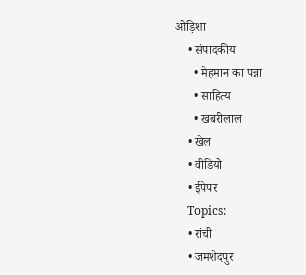ओड़िशा
    • संपादकीय
      • मेहमान का पन्ना
      • साहित्य
      • खबरीलाल
    • खेल
    • वीडियो
    • ईपेपर
    Topics:
    • रांची
    • जमशेदपुर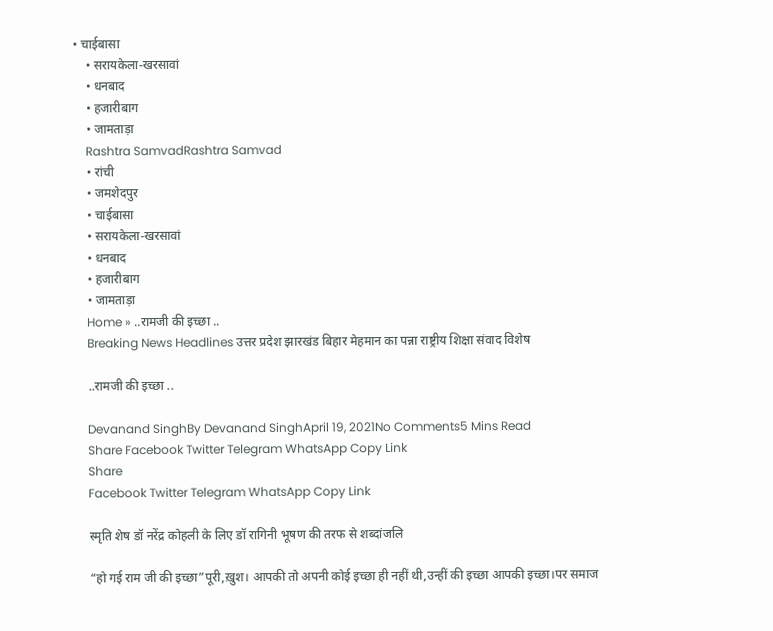• चाईबासा
    • सरायकेला-खरसावां
    • धनबाद
    • हजारीबाग
    • जामताड़ा
    Rashtra SamvadRashtra Samvad
    • रांची
    • जमशेदपुर
    • चाईबासा
    • सरायकेला-खरसावां
    • धनबाद
    • हजारीबाग
    • जामताड़ा
    Home » ..रामजी की इच्छा ..
    Breaking News Headlines उत्तर प्रदेश झारखंड बिहार मेहमान का पन्ना राष्ट्रीय शिक्षा संवाद विशेष

    ..रामजी की इच्छा ..

    Devanand SinghBy Devanand SinghApril 19, 2021No Comments5 Mins Read
    Share Facebook Twitter Telegram WhatsApp Copy Link
    Share
    Facebook Twitter Telegram WhatsApp Copy Link

    स्मृति शेष डॉ नरेंद्र कोहली के लिए डॉ रागिनी भूषण की तरफ से शब्दांजलि

    “हो गई राम जी ‌की इच्छा”पूरी,ख़ुश। आपकी तो अपनी कोई इच्छा ही नहीं थी,उन्हीं की इच्छा आपकी इच्छा।पर समाज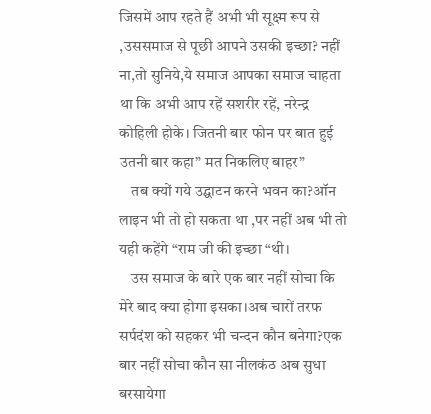जिसमें आप रहते हैं अभी भी सूक्ष्म रूप से ,उससमाज से पूछी आपने उसकी इच्छा? नहीं ना,तो सुनिये,ये समाज आपका समाज चाहता था कि अभी आप रहें सशरीर रहें, नरेन्द्र कोहिली होके। जितनी बार फोन पर बात हुई उतनी बार कहा” मत निकलिए बाहर”
    तब क्यों गये उद्घाटन करने भवन का?ऑन लाइन भी तो हो सकता था ,पर नहीं अब भी तो यही कहेंगे “राम जी की इच्छा “थी।
    उस समाज के बारे एक बार नहीं सोचा कि मेरे बाद क्या होगा इसका।अब चारों तरफ सर्पदंश को सहकर भी चन्दन कौन बनेगा?एक बार नहीं सोचा कौन सा नीलकंठ अब सुधा बरसायेगा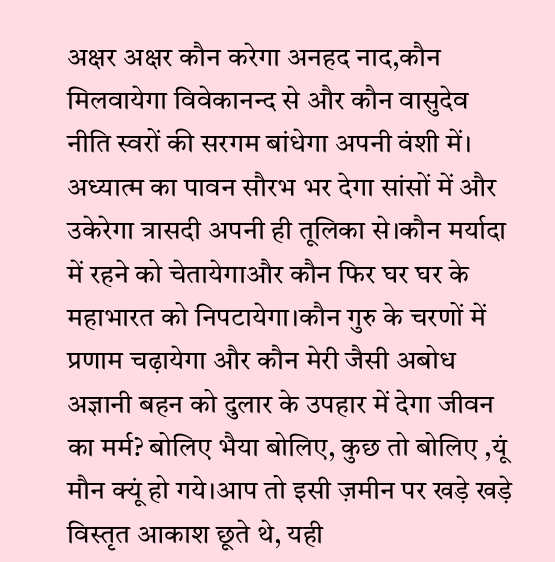अक्षर अक्षर कौन करेगा अनहद नाद,कौन मिलवायेगा विवेकानन्द से और कौन वासुदेव नीति स्वरों की सरगम बांधेगा अपनी वंशी में। अध्यात्म का पावन सौरभ भर देगा सांसों में और उकेरेगा त्रासदी अपनी ही तूलिका से।कौन मर्यादा में रहने को चेतायेगाऔर कौन फिर घर घर के महाभारत को निपटायेगा।कौन गुरु के चरणों में प्रणाम चढ़ायेगा और कौन मेरी जैसी अबोध अज्ञानी बहन को दुलार के उपहार में देगा जीवन का मर्म? बोलिए भैया बोलिए, कुछ तो बोलिए ,यूं मौन क्यूं हो गये।आप तो इसी ज़मीन पर खड़े खड़े विस्तृत आकाश छूते थे, यही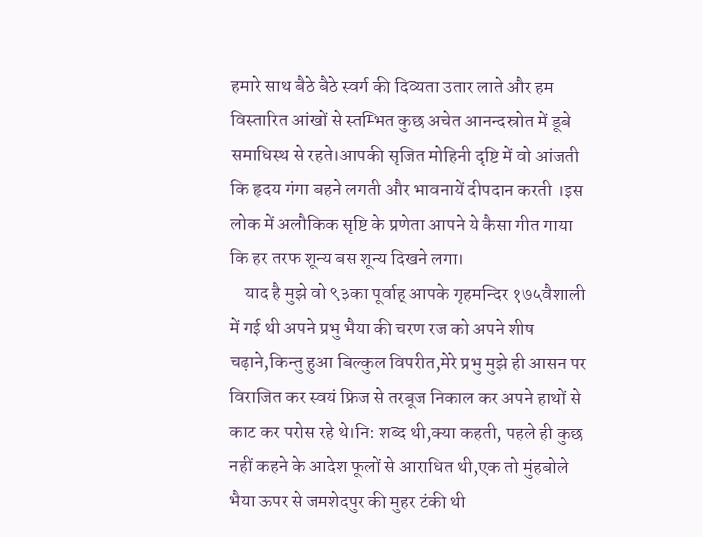हमारे साथ बैठे बैठे स्वर्ग की दिव्यता उतार लाते और हम विस्तारित आंखों से स्तम्भित कुछ अचेत आनन्दस्रोत में डूबे समाधिस्थ से रहते।आपकी सृजित मोहिनी दृष्टि में वो आंजती कि हृदय गंगा बहने लगती और भावनायें दीपदान करती ।इस लोक में अलौकिक सृष्टि के प्रणेता आपने ये कैसा गीत गाया कि हर तरफ शून्य बस शून्य दिखने लगा।
    याद है मुझे वो ९३का पूर्वाह् आपके गृहमन्दिर १७५वैशाली में गई थी अपने प्रभु भैया की चरण रज को अपने शीष चढ़ाने,किन्तु हुआ बिल्कुल विपरीत,मेरे प्रभु मुझे ही आसन पर विराजित कर स्वयं फ्रिज से तरबूज निकाल कर अपने हाथों से काट कर परोस रहे थे।नि: शब्द थी,क्या कहती, पहले ही कुछ नहीं कहने के आदेश फूलों से आराधित थी,एक तो मुंहबोले भैया ऊपर से जमशेदपुर की मुहर टंकी थी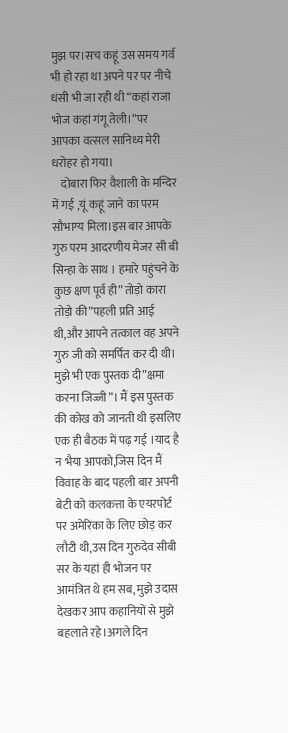मुझ पर।सच कहूं उस समय गर्व भी हो रहा था अपने पर पर नीचे धंसी भी जा रही थी “कहां राजा भोज कहां गंगू तेली।”पर आपका वत्सल सानिध्य मेरी धरोहर हो गया।
    दोबारा फिर वैशाली के मन्दिर में गई ,यूं कहूं जाने का परम सौभाग्य मिला।इस बार आपके गुरु परम आदरणीय मेजर सी बी सिन्हा के साथ । हमारे पहुंचने के कुछ क्षण पूर्व ही” तोड़ो कारा तोड़ो की”पहली प्रति आई थी,और आपने तत्काल वह अपने गुरु जी को समर्पित कर दी थी। मुझे भी एक पुस्तक दी”क्षमा करना जिज्जी”। मैं इस पुस्तक की कोख को जानती थी इसलिए एक ही बैठक में पढ़ गई ।याद है न भैया आपको,जिस दिन मैं विवाह के बाद पहली बार अपनी बेटी को कलकत्ता के एयरपोर्ट पर अमेरिका के लिए छोड़ कर लौटी थी,उस दिन गुरुदेव सीबी सर के यहां ही भोजन पर आमंत्रित थे हम सब, मुझे उदास देखकर आप कहानियों से मुझे बहलाते रहे।अगले दिन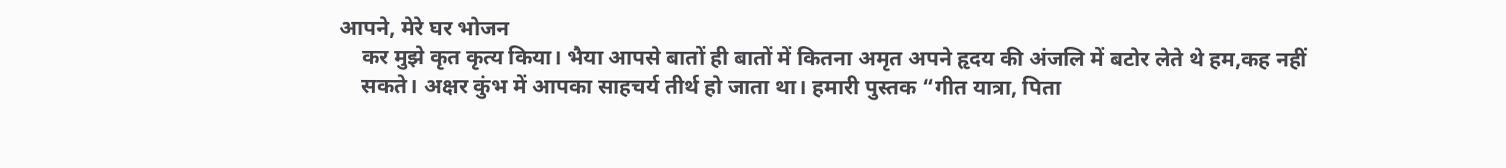आपने, मेरे घर भोजन
    कर मुझे कृत कृत्य किया। भैया आपसे बातों ही बातों में कितना अमृत अपने हृदय की अंजलि में बटोर लेते थे हम,कह नहीं
    सकते। अक्षर कुंभ में आपका साहचर्य तीर्थ हो जाता था। हमारी पुस्तक “गीत यात्रा, पिता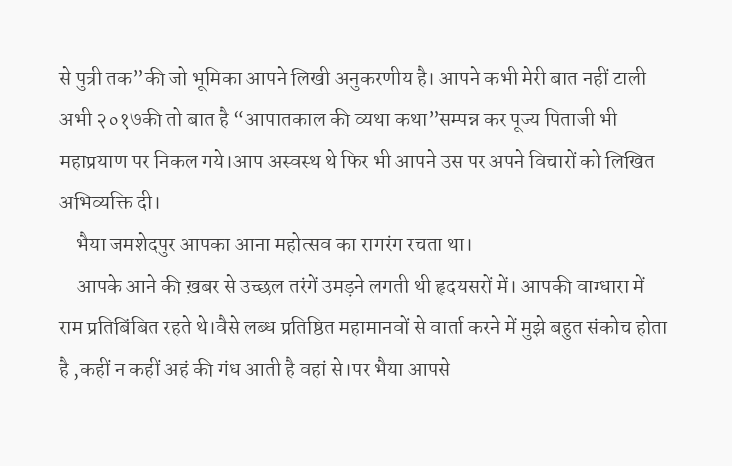से पुत्री तक”की जो भूमिका आपने लिखी अनुकरणीय है। आपने कभी मेरी बात नहीं टाली अभी २०१७की तो बात है “आपातकाल की व्यथा कथा”सम्पन्न कर पूज्य पिताजी भी महाप्रयाण पर निकल गये।आप अस्वस्थ थे फिर भी आपने उस पर अपने विचारों को लिखित अभिव्यक्ति दी।
    भैया जमशेदपुर आपका आना महोत्सव का रागरंग रचता था।
    आपके आने की ख़बर से उच्छल तरंगें उमड़ने लगती थी हृदयसरों में। आपकी वाग्धारा में राम प्रतिबिंबित रहते थे।वैसे लब्ध प्रतिष्ठित महामानवों से वार्ता करने में मुझे बहुत संकोच होता है ,कहीं न कहीं अहं की गंध आती है वहां से।पर भैया आपसे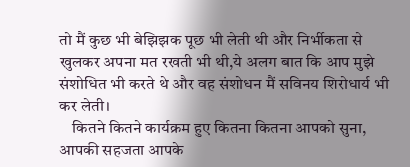तो मैं कुछ भी बेझिझक पूछ भी लेती थी और निर्भीकता से खुलकर अपना मत रखती भी थी,ये अलग बात कि आप मुझे संशोधित भी करते थे और वह संशोधन मैं सविनय शिरोधार्य भी कर लेती।
    कितने कितने कार्यक्रम हुए कितना कितना आपको सुना, आपकी सहजता आपके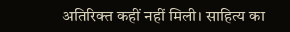अतिरिक्त कहीं नहीं मिली। साहित्य का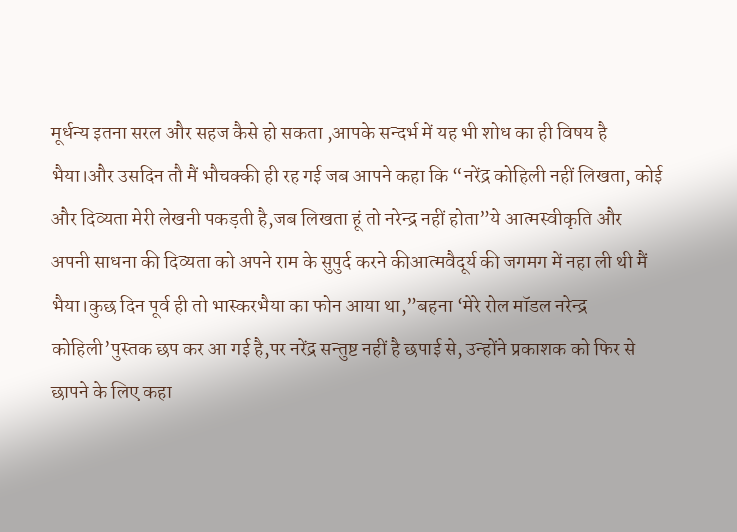मूर्धन्य इतना सरल और सहज कैसे हो सकता ,आपके सन्दर्भ में यह भी शोध का ही विषय है भैया।और उसदिन तौ मैं भौचक्की ही रह गई जब आपने कहा कि “नरेंद्र कोहिली नहीं लिखता, कोई और दिव्यता मेरी लेखनी पकड़ती है,जब लिखता हूं तो नरेन्द्र नहीं होता”ये आत्मस्वीकृति और अपनी साधना की दिव्यता को अपने राम के सुपुर्द करने कीआत्मवैदूर्य की जगमग में नहा ली थी मैं भैया।कुछ दिन पूर्व ही तो भास्करभैया का फोन आया था,”बहना ‘मेरे रोल मॉडल नरेन्द्र कोहिली’पुस्तक छप कर आ गई है,पर नरेंद्र सन्तुष्ट नहीं है छपाई से, उन्होंने प्रकाशक को फिर से छापने के लिए कहा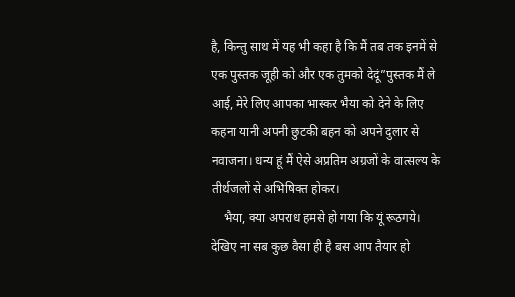है, किन्तु साथ में यह भी कहा है कि मैं तब तक इनमें से एक पुस्तक जूही को और एक तुमको देदूं”पुस्तक मैं ले आई, मेरे लिए आपका भास्कर भैया को देने के लिए कहना यानी अपनी छुटकी बहन को अपने दुलार से नवाजना। धन्य हूं मैं ऐसे अप्रतिम अग्रजों के वात्सल्य के तीर्थजलों से अभिषिक्त होकर।
    भैया, क्या अपराध हमसे हो गया कि यूं रूठगये। देखिए ना सब कुछ वैसा ही है बस आप तैयार हो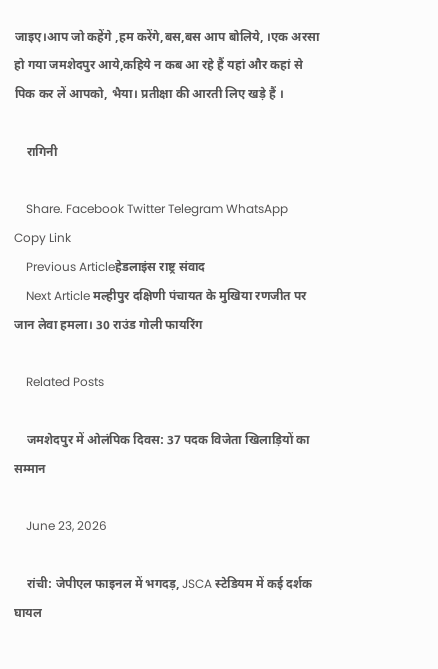जाइए।आप जो कहेंगे ,हम करेंगे,बस,बस आप बोलिये, ।एक अरसा हो गया जमशेदपुर आये,कहिये न कब आ रहे हैं यहां और कहां से पिक कर लें आपको, भैया। प्रतीक्षा की आरती लिए खड़े हैं ।

    रागिनी

    Share. Facebook Twitter Telegram WhatsApp Copy Link
    Previous Articleहेडलाइंस राष्ट्र संवाद
    Next Article मल्हीपुर दक्षिणी पंचायत के मुखिया रणजीत पर जान लेवा हमला। 30 राउंड गोली फायरिंग

    Related Posts

    जमशेदपुर में ओलंपिक दिवस: 37 पदक विजेता खिलाड़ियों का सम्मान

    June 23, 2026

    रांची: जेपीएल फाइनल में भगदड़, JSCA स्टेडियम में कई दर्शक घायल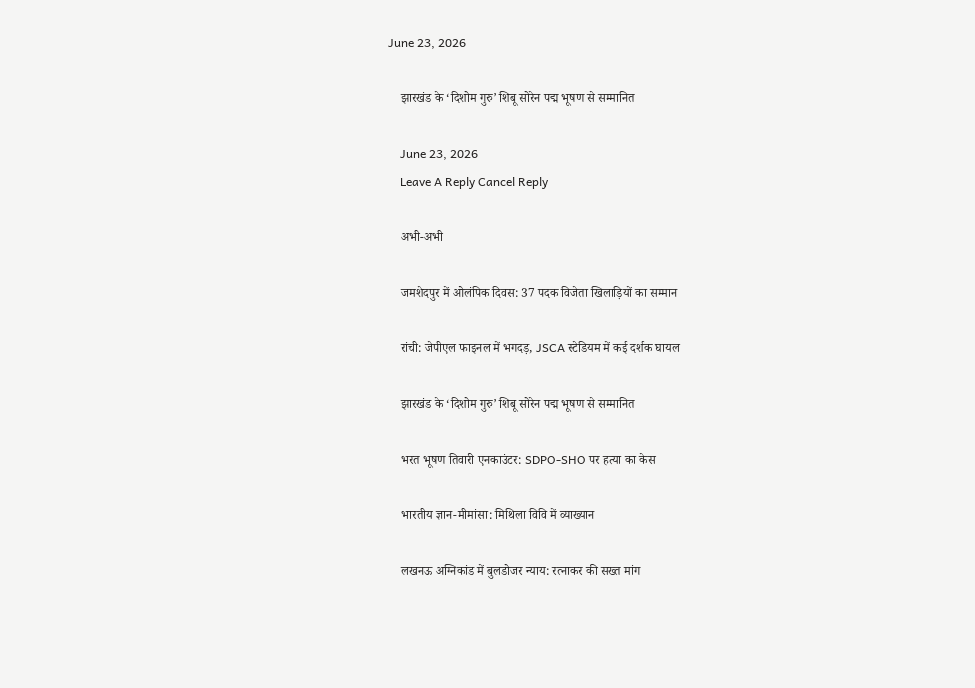June 23, 2026

    झारखंड के ‘दिशोम गुरु’ शिबू सोरेन पद्म भूषण से सम्मानित

    June 23, 2026
    Leave A Reply Cancel Reply

    अभी-अभी

    जमशेदपुर में ओलंपिक दिवस: 37 पदक विजेता खिलाड़ियों का सम्मान

    रांची: जेपीएल फाइनल में भगदड़, JSCA स्टेडियम में कई दर्शक घायल

    झारखंड के ‘दिशोम गुरु’ शिबू सोरेन पद्म भूषण से सम्मानित

    भरत भूषण तिवारी एनकाउंटर: SDPO-SHO पर हत्या का केस

    भारतीय ज्ञान-मीमांसा: मिथिला विवि में व्याख्यान

    लखनऊ अग्निकांड में बुलडोजर न्याय: रत्नाकर की सख्त मांग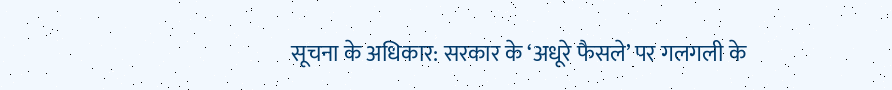सूचना के अधिकार: सरकार के ‘अधूरे फैसले’ पर गलगली के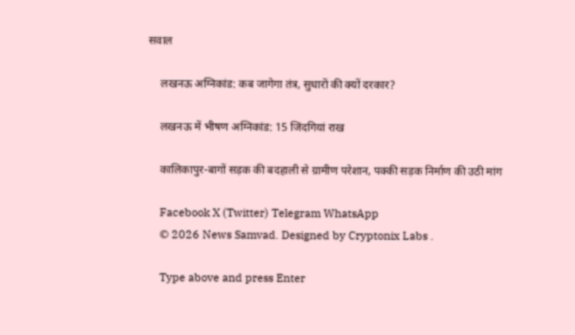सवाल

    लखनऊ अग्निकांड: कब जागेगा तंत्र, सुधारों की क्यों दरकार?

    लखनऊ में भीषण अग्निकांड: 15 जिंदगियां राख

    कालिकापुर-बागों सड़क की बदहाली से ग्रामीण परेशान, पक्की सड़क निर्माण की उठी मांग

    Facebook X (Twitter) Telegram WhatsApp
    © 2026 News Samvad. Designed by Cryptonix Labs .

    Type above and press Enter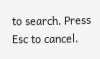to search. Press Esc to cancel.